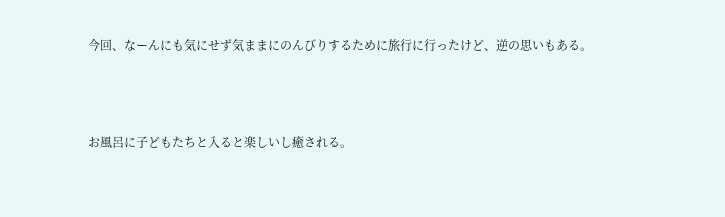今回、なーんにも気にせず気ままにのんびりするために旅行に行ったけど、逆の思いもある。



お風呂に子どもたちと入ると楽しいし癒される。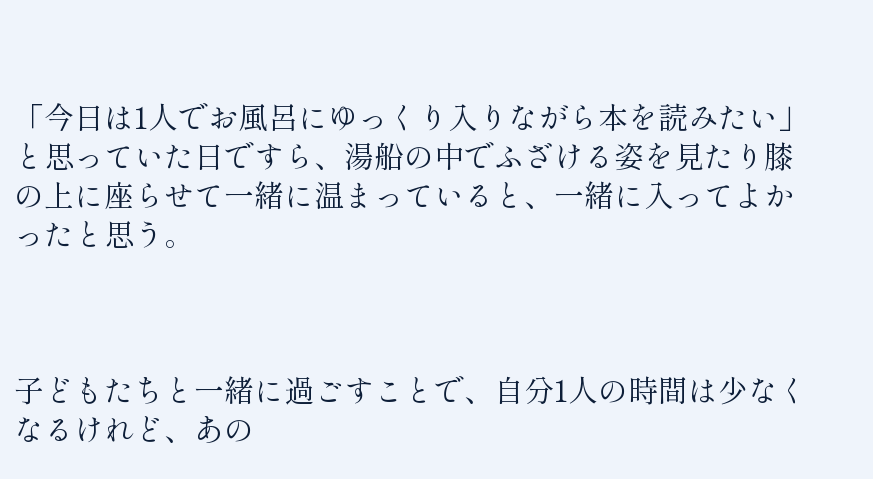「今日は1人でお風呂にゆっくり入りながら本を読みたい」と思っていた日ですら、湯船の中でふざける姿を見たり膝の上に座らせて一緒に温まっていると、一緒に入ってよかったと思う。



子どもたちと一緒に過ごすことで、自分1人の時間は少なくなるけれど、あの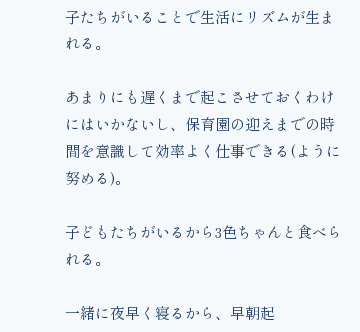子たちがいることで生活にリズムが生まれる。

あまりにも遅くまで起こさせておくわけにはいかないし、保育園の迎えまでの時間を意識して効率よく仕事できる(ように努める)。

子どもたちがいるから3色ちゃんと食べられる。

一緒に夜早く寝るから、早朝起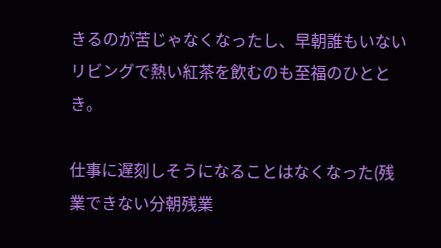きるのが苦じゃなくなったし、早朝誰もいないリビングで熱い紅茶を飲むのも至福のひととき。

仕事に遅刻しそうになることはなくなった(残業できない分朝残業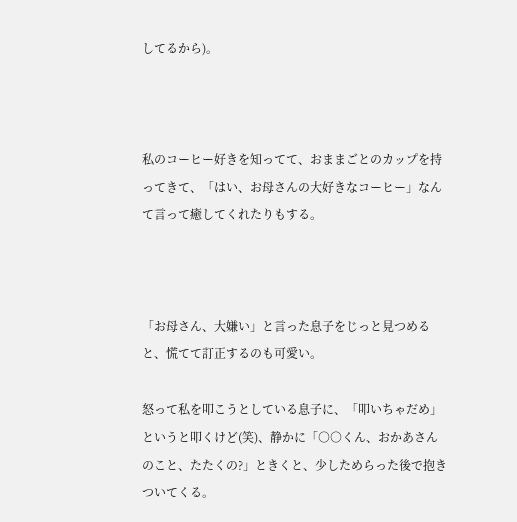してるから)。



私のコーヒー好きを知ってて、おままごとのカップを持ってきて、「はい、お母さんの大好きなコーヒー」なんて言って癒してくれたりもする。



「お母さん、大嫌い」と言った息子をじっと見つめると、慌てて訂正するのも可愛い。

怒って私を叩こうとしている息子に、「叩いちゃだめ」というと叩くけど(笑)、静かに「○○くん、おかあさんのこと、たたくの?」ときくと、少しためらった後で抱きついてくる。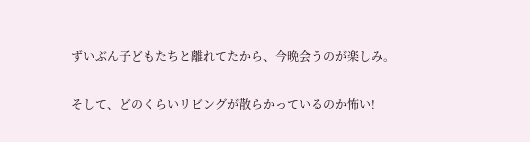ずいぶん子どもたちと離れてたから、今晩会うのが楽しみ。

そして、どのくらいリビングが散らかっているのか怖い!